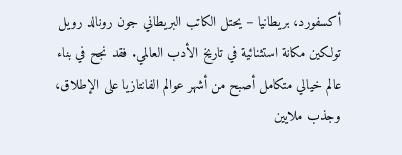أكسفورد، بريطانيا – يحتل الكاتب البريطاني جون رونالد رويل تولكين مكانة استثنائية في تاريخ الأدب العالمي. فقد نجح في بناء عالم خيالي متكامل أصبح من أشهر عوالم الفانتازيا على الإطلاق، وجذب ملايين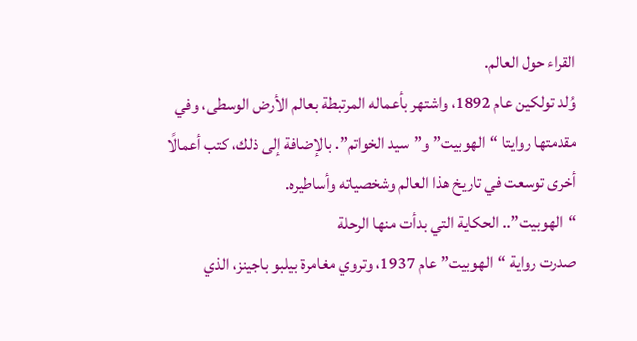القراء حول العالم.
وُلد تولكين عام 1892، واشتهر بأعماله المرتبطة بعالم الأرض الوسطى، وفي مقدمتها روايتا “الهوبيت” و”سيد الخواتم”. بالإضافة إلى ذلك، كتب أعمالًا أخرى توسعت في تاريخ هذا العالم وشخصياته وأساطيره.
“الهوبيت”.. الحكاية التي بدأت منها الرحلة
صدرت رواية “الهوبيت” عام 1937، وتروي مغامرة بيلبو باجينز، الذي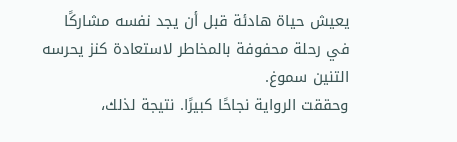يعيش حياة هادئة قبل أن يجد نفسه مشاركًا في رحلة محفوفة بالمخاطر لاستعادة كنز يحرسه التنين سموغ.
وحققت الرواية نجاحًا كبيرًا. نتيجة لذلك،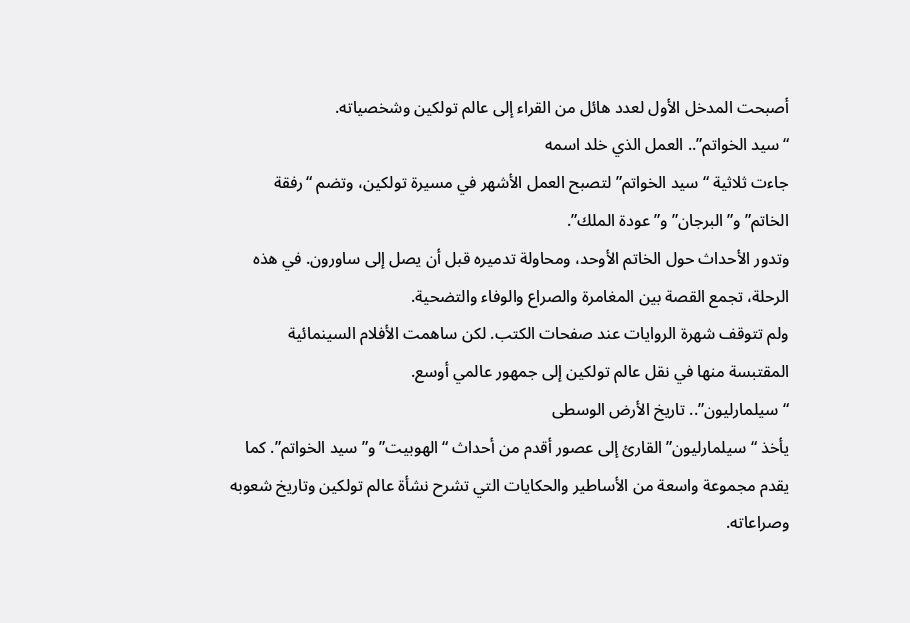أصبحت المدخل الأول لعدد هائل من القراء إلى عالم تولكين وشخصياته.
“سيد الخواتم”.. العمل الذي خلد اسمه
جاءت ثلاثية “سيد الخواتم” لتصبح العمل الأشهر في مسيرة تولكين، وتضم “رفقة الخاتم” و”البرجان” و”عودة الملك”.
وتدور الأحداث حول الخاتم الأوحد، ومحاولة تدميره قبل أن يصل إلى ساورون. في هذه الرحلة، تجمع القصة بين المغامرة والصراع والوفاء والتضحية.
ولم تتوقف شهرة الروايات عند صفحات الكتب. لكن ساهمت الأفلام السينمائية المقتبسة منها في نقل عالم تولكين إلى جمهور عالمي أوسع.
“سيلمارليون”.. تاريخ الأرض الوسطى
يأخذ “سيلمارليون” القارئ إلى عصور أقدم من أحداث “الهوبيت” و”سيد الخواتم”. كما يقدم مجموعة واسعة من الأساطير والحكايات التي تشرح نشأة عالم تولكين وتاريخ شعوبه وصراعاته.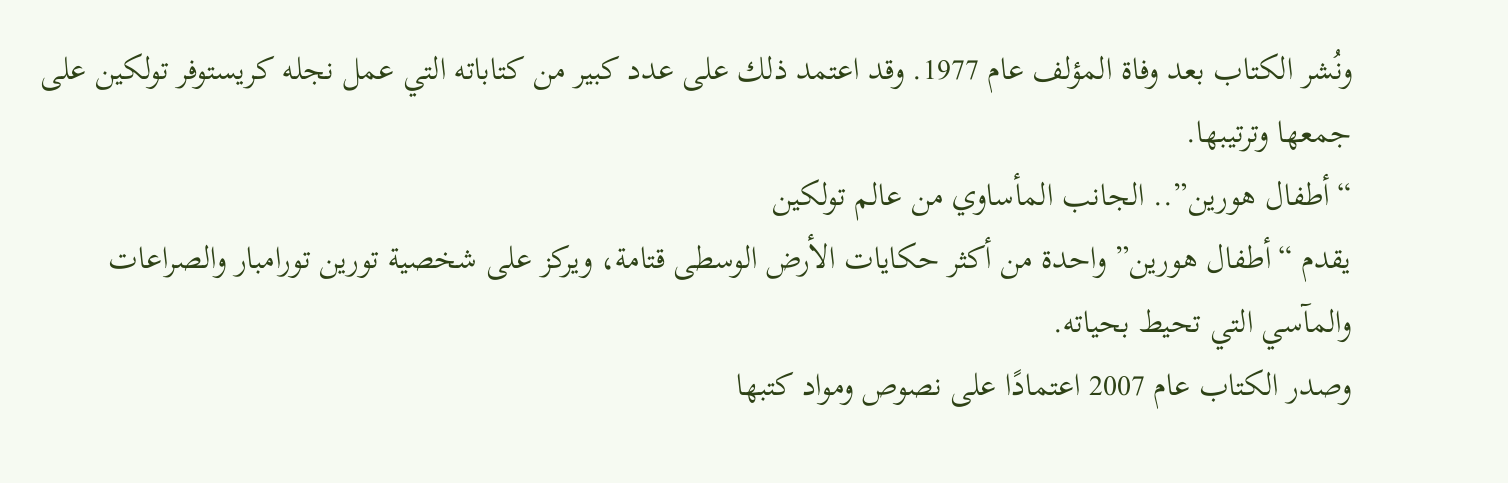ونُشر الكتاب بعد وفاة المؤلف عام 1977. وقد اعتمد ذلك على عدد كبير من كتاباته التي عمل نجله كريستوفر تولكين على جمعها وترتيبها.
“أطفال هورين”.. الجانب المأساوي من عالم تولكين
يقدم “أطفال هورين” واحدة من أكثر حكايات الأرض الوسطى قتامة، ويركز على شخصية تورين تورامبار والصراعات والمآسي التي تحيط بحياته.
وصدر الكتاب عام 2007 اعتمادًا على نصوص ومواد كتبها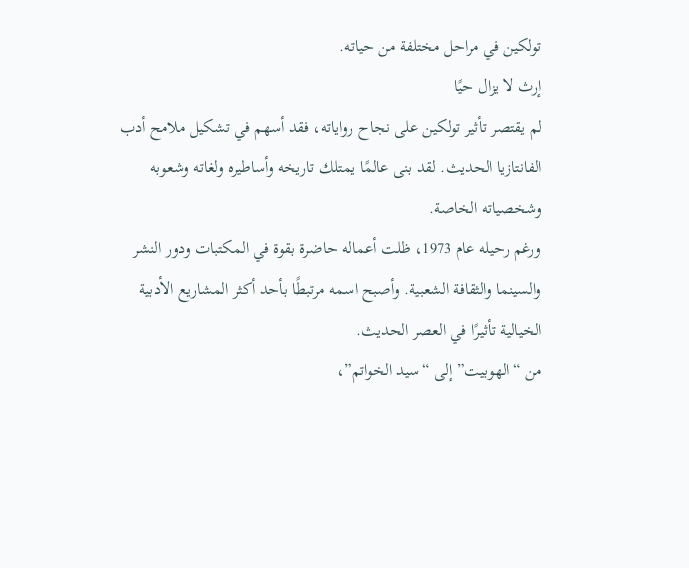تولكين في مراحل مختلفة من حياته.
إرث لا يزال حيًا
لم يقتصر تأثير تولكين على نجاح رواياته، فقد أسهم في تشكيل ملامح أدب الفانتازيا الحديث. لقد بنى عالمًا يمتلك تاريخه وأساطيره ولغاته وشعوبه وشخصياته الخاصة.
ورغم رحيله عام 1973، ظلت أعماله حاضرة بقوة في المكتبات ودور النشر والسينما والثقافة الشعبية. وأصبح اسمه مرتبطًا بأحد أكثر المشاريع الأدبية الخيالية تأثيرًا في العصر الحديث.
من “الهوبيت” إلى “سيد الخواتم”،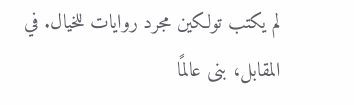لم يكتب تولكين مجرد روايات للخيال. في المقابل، بنى عالمًا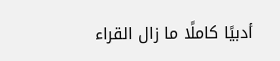أدبيًا كاملًا ما زال القراء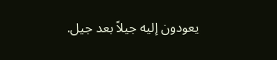يعودون إليه جيلاً بعد جيل.